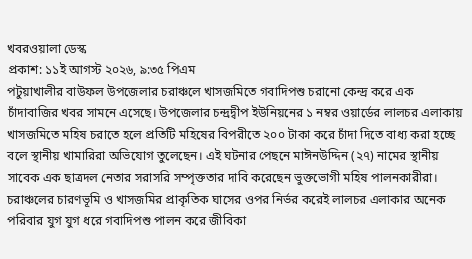খবরওয়ালা ডেস্ক
প্রকাশ: ১১ই আগস্ট ২০২৬, ৯:৩৫ পিএম
পটুয়াখালীর বাউফল উপজেলার চরাঞ্চলে খাসজমিতে গবাদিপশু চরানো কেন্দ্র করে এক চাঁদাবাজির খবর সামনে এসেছে। উপজেলার চন্দ্রদ্বীপ ইউনিয়নের ১ নম্বর ওয়ার্ডের লালচর এলাকায় খাসজমিতে মহিষ চরাতে হলে প্রতিটি মহিষের বিপরীতে ২০০ টাকা করে চাঁদা দিতে বাধ্য করা হচ্ছে বলে স্থানীয় খামারিরা অভিযোগ তুলেছেন। এই ঘটনার পেছনে মাঈনউদ্দিন (২৭) নামের স্থানীয় সাবেক এক ছাত্রদল নেতার সরাসরি সম্পৃক্ততার দাবি করেছেন ভুক্তভোগী মহিষ পালনকারীরা।
চরাঞ্চলের চারণভূমি ও খাসজমির প্রাকৃতিক ঘাসের ওপর নির্ভর করেই লালচর এলাকার অনেক পরিবার যুগ যুগ ধরে গবাদিপশু পালন করে জীবিকা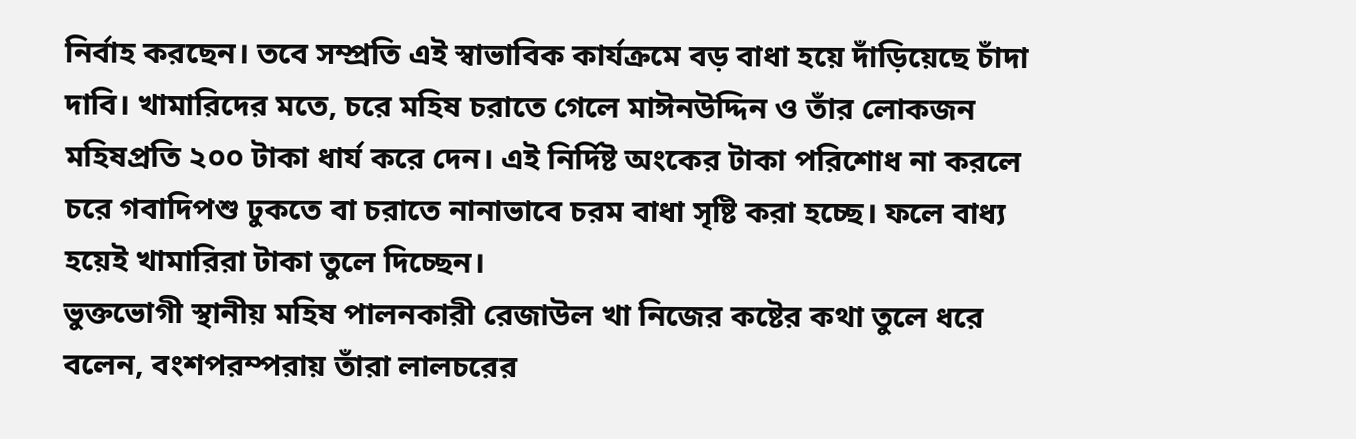নির্বাহ করছেন। তবে সম্প্রতি এই স্বাভাবিক কার্যক্রমে বড় বাধা হয়ে দাঁড়িয়েছে চাঁদা দাবি। খামারিদের মতে, চরে মহিষ চরাতে গেলে মাঈনউদ্দিন ও তাঁর লোকজন মহিষপ্রতি ২০০ টাকা ধার্য করে দেন। এই নির্দিষ্ট অংকের টাকা পরিশোধ না করলে চরে গবাদিপশু ঢুকতে বা চরাতে নানাভাবে চরম বাধা সৃষ্টি করা হচ্ছে। ফলে বাধ্য হয়েই খামারিরা টাকা তুলে দিচ্ছেন।
ভুক্তভোগী স্থানীয় মহিষ পালনকারী রেজাউল খা নিজের কষ্টের কথা তুলে ধরে বলেন, বংশপরম্পরায় তাঁরা লালচরের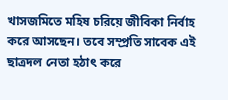খাসজমিতে মহিষ চরিয়ে জীবিকা নির্বাহ করে আসছেন। তবে সম্প্রতি সাবেক এই ছাত্রদল নেতা হঠাৎ করে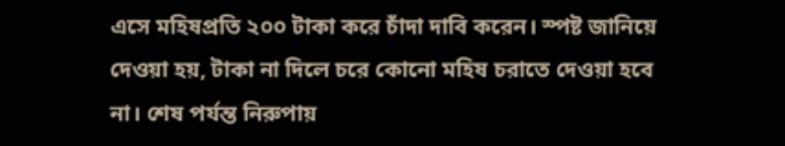এসে মহিষপ্রতি ২০০ টাকা করে চাঁদা দাবি করেন। স্পষ্ট জানিয়ে দেওয়া হয়, টাকা না দিলে চরে কোনো মহিষ চরাতে দেওয়া হবে না। শেষ পর্যন্ত নিরুপায়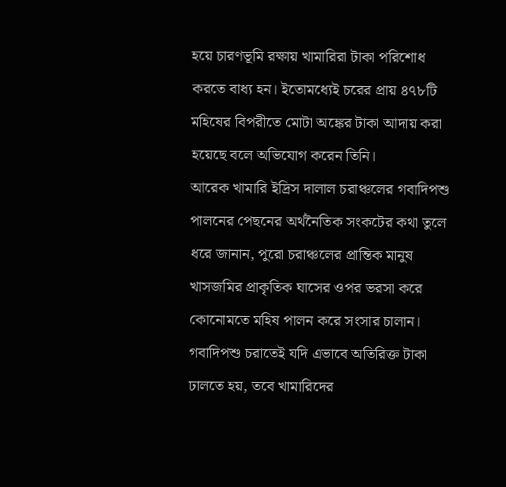হয়ে চারণভূমি রক্ষায় খামারিরা টাকা পরিশোধ করতে বাধ্য হন। ইতোমধ্যেই চরের প্রায় ৪৭৮টি মহিষের বিপরীতে মোটা অঙ্কের টাকা আদায় করা হয়েছে বলে অভিযোগ করেন তিনি।
আরেক খামারি ইদ্রিস দালাল চরাঞ্চলের গবাদিপশু পালনের পেছনের অর্থনৈতিক সংকটের কথা তুলে ধরে জানান, পুরো চরাঞ্চলের প্রান্তিক মানুষ খাসজমির প্রাকৃতিক ঘাসের ওপর ভরসা করে কোনোমতে মহিষ পালন করে সংসার চালান। গবাদিপশু চরাতেই যদি এভাবে অতিরিক্ত টাকা ঢালতে হয়, তবে খামারিদের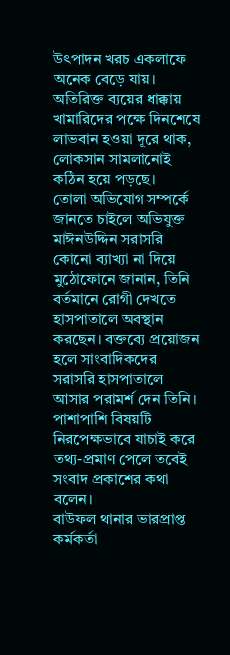উৎপাদন খরচ একলাফে অনেক বেড়ে যায়। অতিরিক্ত ব্যয়ের ধাক্কায় খামারিদের পক্ষে দিনশেষে লাভবান হওয়া দূরে থাক, লোকসান সামলানোই কঠিন হয়ে পড়ছে।
তোলা অভিযোগ সম্পর্কে জানতে চাইলে অভিযুক্ত মাঈনউদ্দিন সরাসরি কোনো ব্যাখ্যা না দিয়ে মুঠোফোনে জানান, তিনি বর্তমানে রোগী দেখতে হাসপাতালে অবস্থান করছেন। বক্তব্যে প্রয়োজন হলে সাংবাদিকদের সরাসরি হাসপাতালে আসার পরামর্শ দেন তিনি। পাশাপাশি বিষয়টি নিরপেক্ষভাবে যাচাই করে তথ্য-প্রমাণ পেলে তবেই সংবাদ প্রকাশের কথা বলেন।
বাউফল থানার ভারপ্রাপ্ত কর্মকর্তা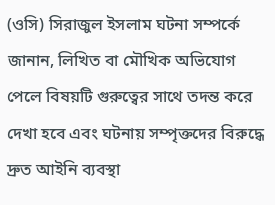(ওসি) সিরাজুল ইসলাম ঘটনা সম্পর্কে জানান, লিখিত বা মৌখিক অভিযোগ পেলে বিষয়টি গুরুত্বের সাথে তদন্ত করে দেখা হবে এবং ঘটনায় সম্পৃক্তদের বিরুদ্ধে দ্রুত আইনি ব্যবস্থা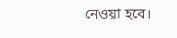নেওয়া হবে।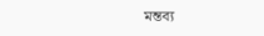মন্তব্য